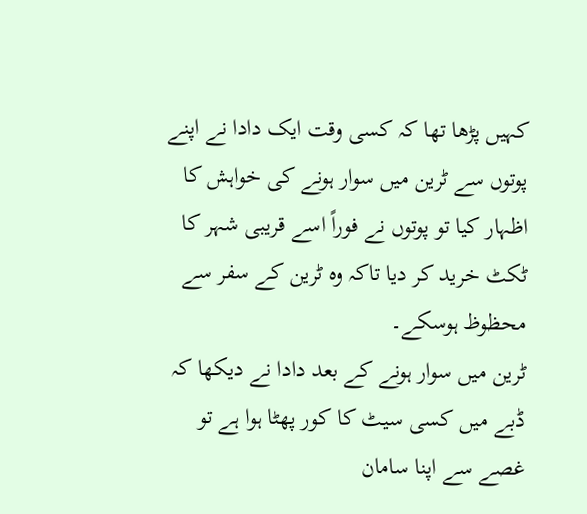کہیں پڑھا تھا کہ کسی وقت ایک دادا نے اپنے پوتوں سے ٹرین میں سوار ہونے کی خواہش کا اظہار کیا تو پوتوں نے فوراً اسے قریبی شہر کا ٹکٹ خرید کر دیا تاکہ وہ ٹرین کے سفر سے محظوظ ہوسکے۔
ٹرین میں سوار ہونے کے بعد دادا نے دیکھا کہ ڈبے میں کسی سیٹ کا کور پھٹا ہوا ہے تو غصے سے اپنا سامان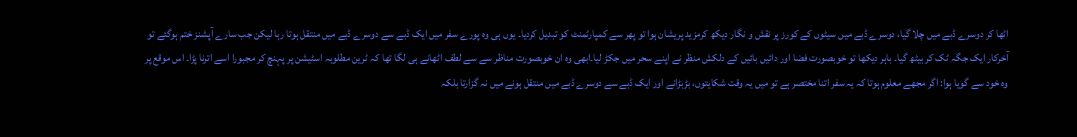اٹھا کر دوسرے ڈبے میں چلا گیا، دوسرے ڈبے میں سیٹوں کے کورز پر نقش و نگار دیکھ کرمزید پریشان ہوا تو پھر سے کمپارٹمنٹ کو تبدیل کردیا۔ یوں ہی وہ پورے سفر میں ایک ڈبے سے دوسرے ڈبے میں منتقل ہوتا رہا لیکن جب سارے آپشنز ختم ہوگئے تو آخرکار ایک جگہ ٹک کر بیٹھ گیا۔ باہر دیکھا تو خوبصورت فضا اور دائیں بائیں کے دلکش منظر نے اپنے سحر میں جکڑ لیا۔ابھی وہ ان خوبصورت مناظر سے سے لطف اٹھانے ہی لگا تھا کہ ٹرین مطلوبہ اسٹیشن پر پہنچ کر مجبورا اسے اترنا پڑا۔ اس موقع پر وہ خود سے گویا ہوا: اگر مجھے معلوم ہوتا کہ یہ سفر اتنا مختصر ہے تو میں یہ وقت شکایتوں، بڑبڑانے اور ایک ڈبے سے دوسرے ڈبے میں منتقل ہونے میں نہ گزارتا بلکہ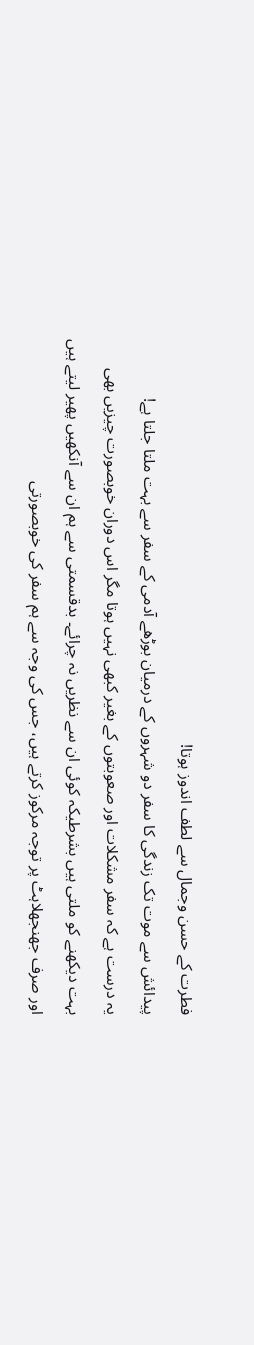فطرت کے حسن وجمال سے لطف اندوز ہوتا!
پیدائش سے موت تک زندگی کا سفر دو شہروں کے درمیان بوڑھے آدمی کے سفر سے بہت ملتا جلتا ہے!
یہ درست ہے کہ سفر مشکلات اور صعوبتوں کے بغیر کبھی نہیں ہوتا مگر اس دوران خوبصورت چیزیں بھی بہت دیکھنے کو ملتی ہیں بشرطیکہ کوئی ان سے نظریں نہ چرائے۔ بدقسمتی سے ہم ان سے آنکھیں پھیر لیتے ہیں اور صرف جھنجھلاہٹ پر توجہ مرکوز کرتے ہیں، جس کی وجہ سے ہم سفر کی خوبصورتی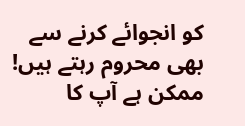کو انجوائے کرنے سے بھی محروم رہتے ہیں!
ممکن ہے آپ کا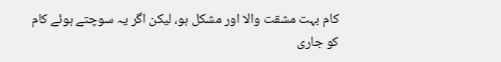کام بہت مشقت والا اور مشکل ہو، لیکن اگر یہ سوچتے ہوئے کام کو جاری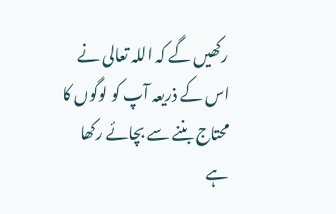رکھیں گے کہ اللہ تعالی نے اس کے ذریعہ آپ کو لوگوں کا محتاج بننے سے بچائے رکھا ہے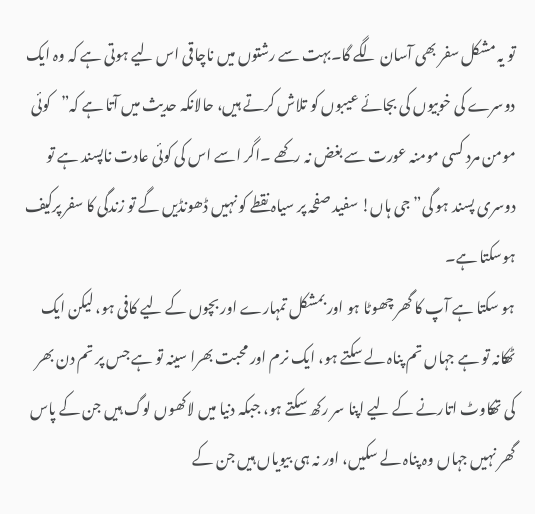تو یہ مشکل سفر بھی آسان لگے گا۔بہت سے رشتوں میں ناچاقی اس لیے ہوتی ہے کہ وہ ایک دوسرے کی خوبیوں کی بجائے عیبوں کو تلاش کرتے ہیں، حالانکہ حدیث میں آتا ہے کہ”کوئی مومن مرد کسی مومنہ عورت سے بغض نہ رکھے ۔اگر اسے اس کی کوئی عادت ناپسند ہے تو دوسری پسند ہو گی” جی ہاں! سفید صفحہ پر سیاہ نقطے کو نہیں ڈھونڈیں گے تو زندگی کا سفر پرکیف ہوسکتا ہے۔
ہو سکتا ہے آپ کا گھر چھوٹا ہو اور بمشکل تمہارے اور بچوں کے لیے کافی ہو، لیکن ایک ٹھکانہ تو ہے جہاں تم پناہ لے سکتے ہو، ایک نرم اور محبت بھرا سینہ تو ہے جس پر تم دن بھر کی تھکاوٹ اتارنے کے لیے اپنا سر رکھ سکتے ہو، جبکہ دنیا میں لاکھوں لوگ ہیں جن کے پاس گھر نہیں جہاں وہ پناہ لے سکیں، اور نہ ہی بیویاں ہیں جن کے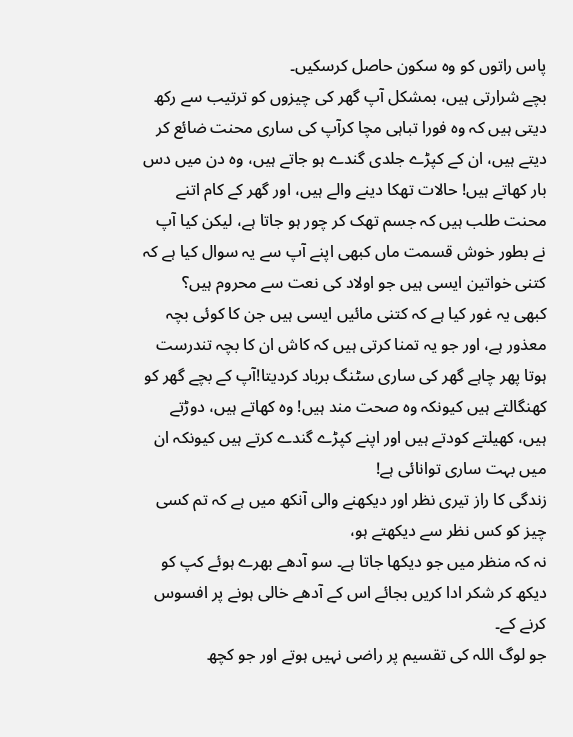پاس راتوں کو وہ سکون حاصل کرسکیں۔
بچے شرارتی ہیں، بمشکل آپ گھر کی چیزوں کو ترتیب سے رکھ دیتی ہیں کہ وہ فورا تباہی مچا کرآپ کی ساری محنت ضائع کر دیتے ہیں، ان کے کپڑے جلدی گندے ہو جاتے ہیں، وہ دن میں دس بار کھاتے ہیں! حالات تھکا دینے والے ہیں، اور گھر کے کام اتنے محنت طلب ہیں کہ جسم تھک کر چور ہو جاتا ہے، لیکن کیا آپ نے بطور خوش قسمت ماں کبھی اپنے آپ سے یہ سوال کیا ہے کہ کتنی خواتین ایسی ہیں جو اولاد کی نعت سے محروم ہیں؟
کبھی یہ غور کیا ہے کہ کتنی مائیں ایسی ہیں جن کا کوئی بچہ معذور ہے، اور جو یہ تمنا کرتی ہیں کہ کاش ان کا بچہ تندرست ہوتا پھر چاہے گھر کی ساری سٹنگ برباد کردیتا!آپ کے بچے گھر کو کھنگالتے ہیں کیونکہ وہ صحت مند ہیں! وہ کھاتے ہیں، دوڑتے ہیں، کھیلتے کودتے ہیں اور اپنے کپڑے گندے کرتے ہیں کیونکہ ان میں بہت ساری توانائی ہے!
زندگی کا راز تیری نظر اور دیکھنے والی آنکھ میں ہے کہ تم کسی چیز کو کس نظر سے دیکھتے ہو،
نہ کہ منظر میں جو دیکھا جاتا ہے۔ سو آدھے بھرے ہوئے کپ کو دیکھ کر شکر ادا کریں بجائے اس کے آدھے خالی ہونے پر افسوس کرنے کے۔
جو لوگ اللہ کی تقسیم پر راضی نہیں ہوتے اور جو کچھ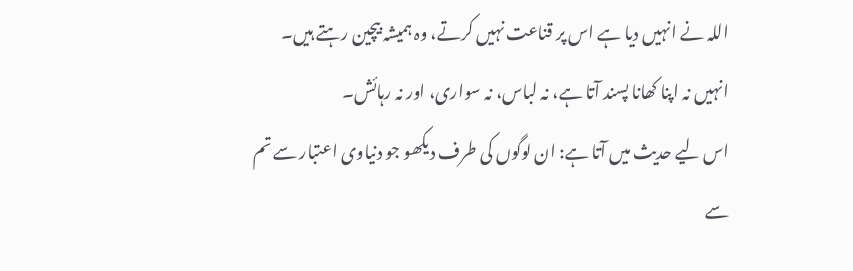اللہ نے انہیں دیا ہے اس پر قناعت نہیں کرتے، وہ ہمیشہ بیچین رہتے ہیں۔ انہیں نہ اپنا کھانا پسند آتا ہے، نہ لباس، نہ سواری، اور نہ رہائش۔
اس لیے حدیث میں آتا ہے: ان لوگوں کی طرف دیکھو جو دنیاوی اعتبار سے تم سے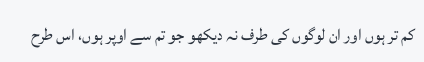کم تر ہوں اور ان لوگوں کی طرف نہ دیکھو جو تم سے اوپر ہوں، اس طرح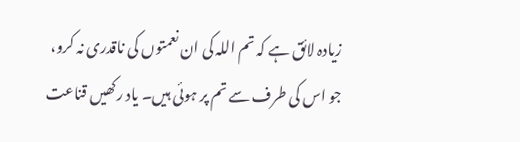زیادہ لائق ہے کہ تم اللہ کی ان نعمتوں کی ناقدری نہ کرو، جو اس کی طرف سے تم پر ہوئی ہیں۔ یاد رکھیں قناعت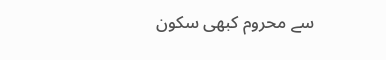سے محروم کبھی سکون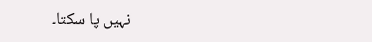نہیں پا سکتا۔